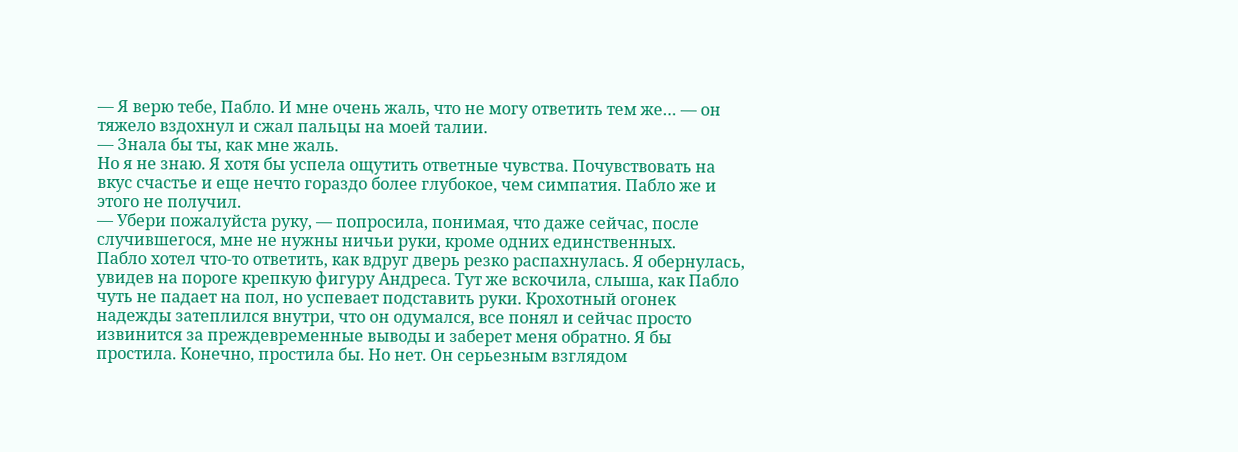— Я верю тебе, Пабло. И мне очень жаль, что не могу ответить тем же… — он тяжело вздохнул и сжал пальцы на моей талии.
— Знала бы ты, как мне жаль.
Но я не знаю. Я хотя бы успела ощутить ответные чувства. Почувствовать на вкус счастье и еще нечто гораздо более глубокое, чем симпатия. Пабло же и этого не получил.
— Убери пожалуйста руку, — попросила, понимая, что даже сейчас, после случившегося, мне не нужны ничьи руки, кроме одних единственных.
Пабло хотел что-то ответить, как вдруг дверь резко распахнулась. Я обернулась, увидев на пороге крепкую фигуру Андреса. Тут же вскочила, слыша, как Пабло чуть не падает на пол, но успевает подставить руки. Крохотный огонек надежды затеплился внутри, что он одумался, все понял и сейчас просто извинится за преждевременные выводы и заберет меня обратно. Я бы простила. Конечно, простила бы. Но нет. Он серьезным взглядом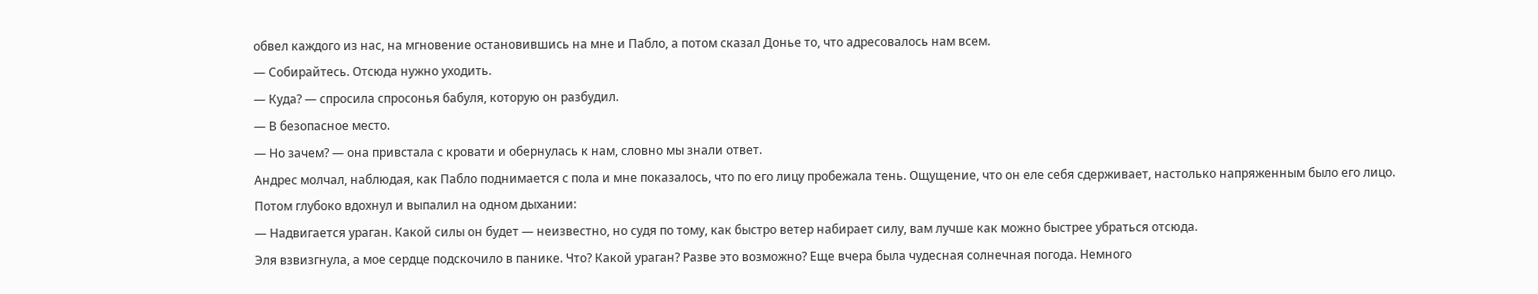обвел каждого из нас, на мгновение остановившись на мне и Пабло, а потом сказал Донье то, что адресовалось нам всем.
— Собирайтесь. Отсюда нужно уходить.
— Куда? — спросила спросонья бабуля, которую он разбудил.
— В безопасное место.
— Но зачем? — она привстала с кровати и обернулась к нам, словно мы знали ответ.
Андрес молчал, наблюдая, как Пабло поднимается с пола и мне показалось, что по его лицу пробежала тень. Ощущение, что он еле себя сдерживает, настолько напряженным было его лицо. Потом глубоко вдохнул и выпалил на одном дыхании:
— Надвигается ураган. Какой силы он будет — неизвестно, но судя по тому, как быстро ветер набирает силу, вам лучше как можно быстрее убраться отсюда.
Эля взвизгнула, а мое сердце подскочило в панике. Что? Какой ураган? Разве это возможно? Еще вчера была чудесная солнечная погода. Немного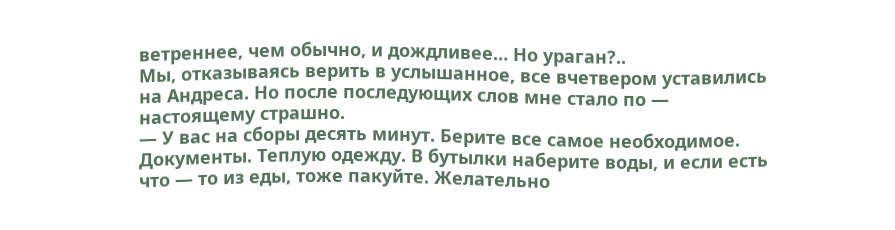ветреннее, чем обычно, и дождливее… Но ураган?..
Мы, отказываясь верить в услышанное, все вчетвером уставились на Андреса. Но после последующих слов мне стало по — настоящему страшно.
— У вас на сборы десять минут. Берите все самое необходимое. Документы. Теплую одежду. В бутылки наберите воды, и если есть что — то из еды, тоже пакуйте. Желательно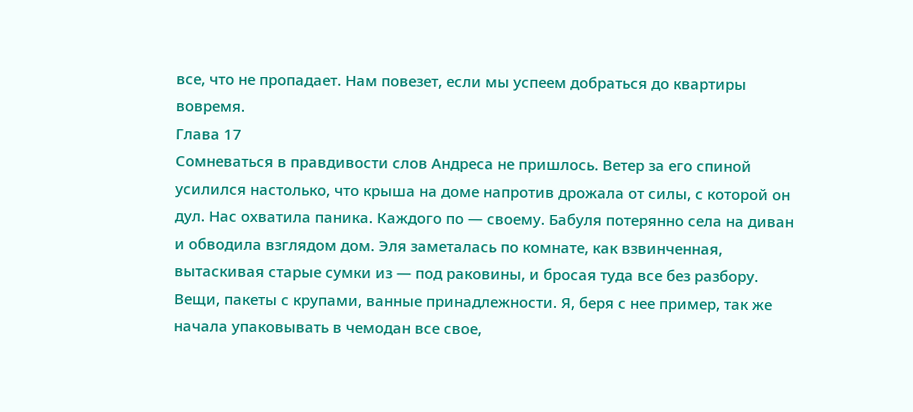все, что не пропадает. Нам повезет, если мы успеем добраться до квартиры вовремя.
Глава 17
Сомневаться в правдивости слов Андреса не пришлось. Ветер за его спиной усилился настолько, что крыша на доме напротив дрожала от силы, с которой он дул. Нас охватила паника. Каждого по — своему. Бабуля потерянно села на диван и обводила взглядом дом. Эля заметалась по комнате, как взвинченная, вытаскивая старые сумки из — под раковины, и бросая туда все без разбору. Вещи, пакеты с крупами, ванные принадлежности. Я, беря с нее пример, так же начала упаковывать в чемодан все свое,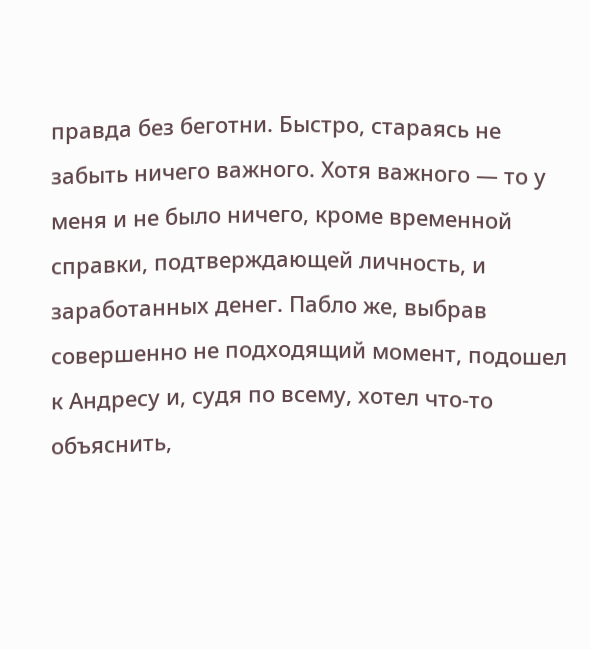правда без беготни. Быстро, стараясь не забыть ничего важного. Хотя важного — то у меня и не было ничего, кроме временной справки, подтверждающей личность, и заработанных денег. Пабло же, выбрав совершенно не подходящий момент, подошел к Андресу и, судя по всему, хотел что-то объяснить,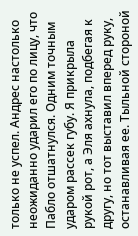только не успел. Андрес настолько неожиданно ударил его по лицу, что Пабло отшатнулся. Одним точным ударом рассек губу. Я прикрыла рукой рот, а Эля ахнула, подбегая к другу, но тот выставил вперед руку, останавливая ее. Тыльной стороной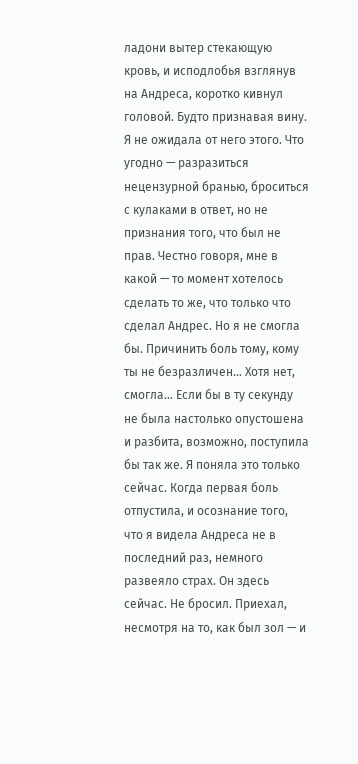ладони вытер стекающую кровь, и исподлобья взглянув на Андреса, коротко кивнул головой. Будто признавая вину. Я не ожидала от него этого. Что угодно — разразиться нецензурной бранью, броситься с кулаками в ответ, но не признания того, что был не прав. Честно говоря, мне в какой — то момент хотелось сделать то же, что только что сделал Андрес. Но я не смогла бы. Причинить боль тому, кому ты не безразличен… Хотя нет, смогла… Если бы в ту секунду не была настолько опустошена и разбита, возможно, поступила бы так же. Я поняла это только сейчас. Когда первая боль отпустила, и осознание того, что я видела Андреса не в последний раз, немного развеяло страх. Он здесь сейчас. Не бросил. Приехал, несмотря на то, как был зол — и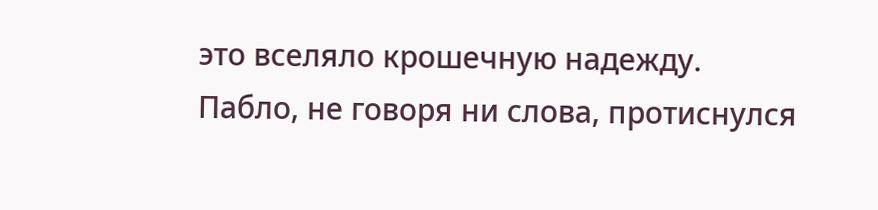это вселяло крошечную надежду.
Пабло, не говоря ни слова, протиснулся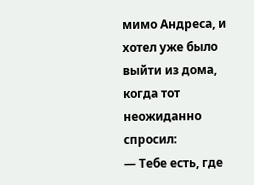мимо Андреса, и хотел уже было выйти из дома, когда тот неожиданно спросил:
— Тебе есть, где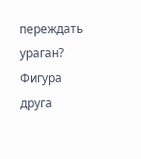переждать ураган?
Фигура друга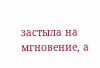застыла на мгновение, а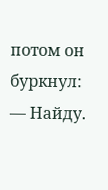потом он буркнул:
— Найду.